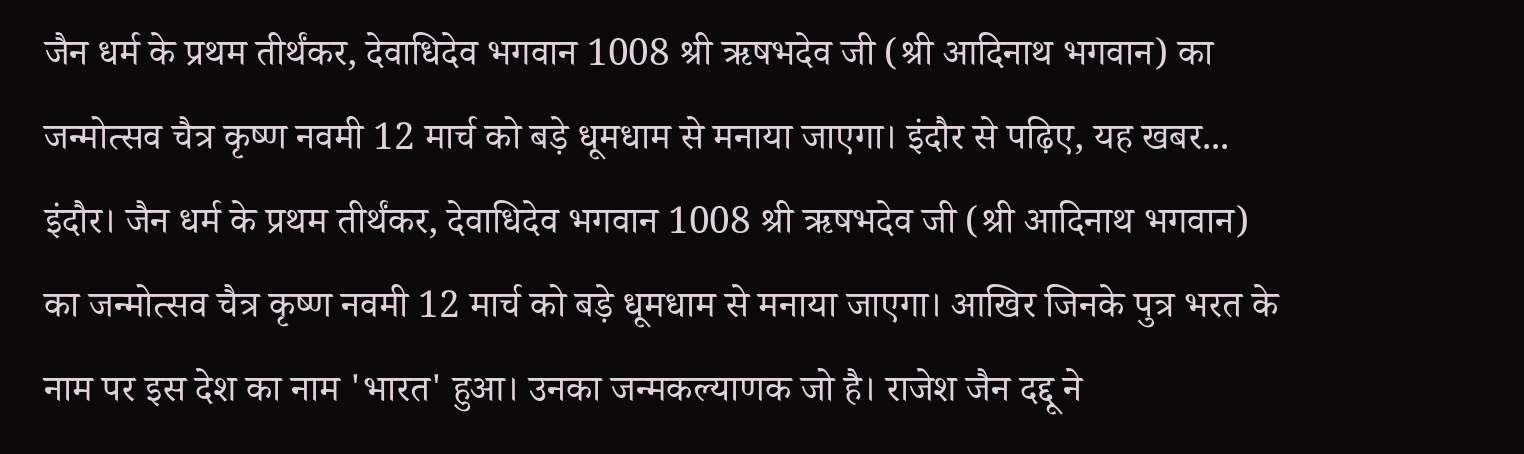जैन धर्म के प्रथम तीर्थंकर, देवाधिदेव भगवान 1008 श्री ऋषभदेव जी (श्री आदिनाथ भगवान) का जन्मोत्सव चैत्र कृष्ण नवमी 12 मार्च को बड़े धूमधाम से मनाया जाएगा। इंदौर से पढ़िए, यह खबर...
इंदौर। जैन धर्म के प्रथम तीर्थंकर, देवाधिदेव भगवान 1008 श्री ऋषभदेव जी (श्री आदिनाथ भगवान) का जन्मोत्सव चैत्र कृष्ण नवमी 12 मार्च को बड़े धूमधाम से मनाया जाएगा। आखिर जिनके पुत्र भरत के नाम पर इस देश का नाम 'भारत' हुआ। उनका जन्मकल्याणक जो है। राजेश जैन दद्दू ने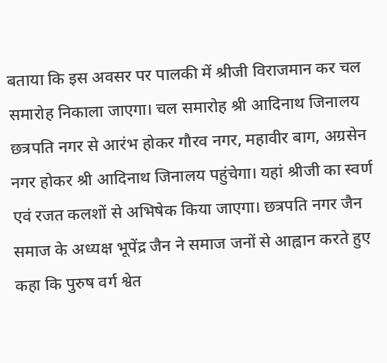बताया कि इस अवसर पर पालकी में श्रीजी विराजमान कर चल समारोह निकाला जाएगा। चल समारोह श्री आदिनाथ जिनालय छत्रपति नगर से आरंभ होकर गौरव नगर, महावीर बाग, अग्रसेन नगर होकर श्री आदिनाथ जिनालय पहुंचेगा। यहां श्रीजी का स्वर्ण एवं रजत कलशों से अभिषेक किया जाएगा। छत्रपति नगर जैन समाज के अध्यक्ष भूपेंद्र जैन ने समाज जनों से आह्वान करते हुए कहा कि पुरुष वर्ग श्वेत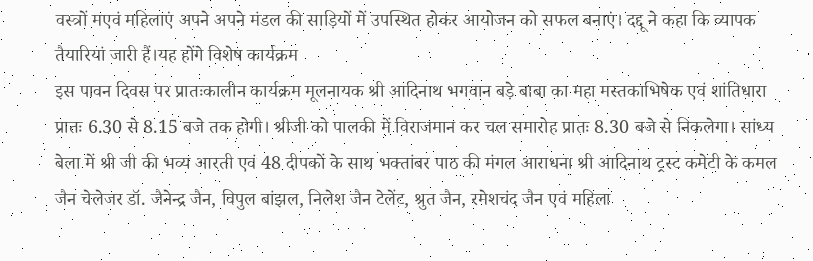वस्त्रों मएवं महिलाएं अपने अपने मंडल की साड़ियों में उपस्थित होकर आयोजन को सफल बनाएं। दद्दू ने कहा कि व्यापक तैयारियां जारी हैं।यह होंगे विशेष कार्यक्रम
इस पावन दिवस पर प्रातःकालीन कार्यक्रम मूलनायक श्री आदिनाथ भगवान बड़े बाबा का महा मस्तकाभिषेक एवं शांतिधारा प्रातः 6.30 से 8.15 बजे तक होगी। श्रीजी को पालकी में विराजमान कर चल समारोह प्रातः 8.30 बजे से निकलेगा। सांध्य बेला में श्री जी की भव्य आरती एवं 48 दीपकों के साथ भक्तांबर पाठ की मंगल आराधना श्री आदिनाथ ट्रस्ट कमेटी के कमल जैन चेलेजर डॉ. जैनेन्द्र जैन, विपुल बांझल, निलेश जैन टेलेंट, श्रुत जैन, रमेशचंद जैन एवं महिला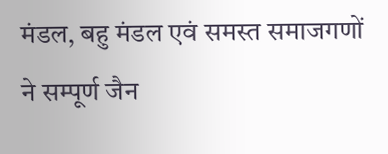मंडल, बहु मंडल एवं समस्त समाजगणों ने सम्पूर्ण जैन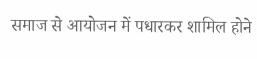समाज से आयोजन में पधारकर शामिल होने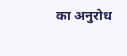का अनुरोध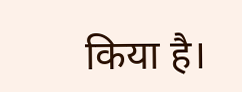किया है।